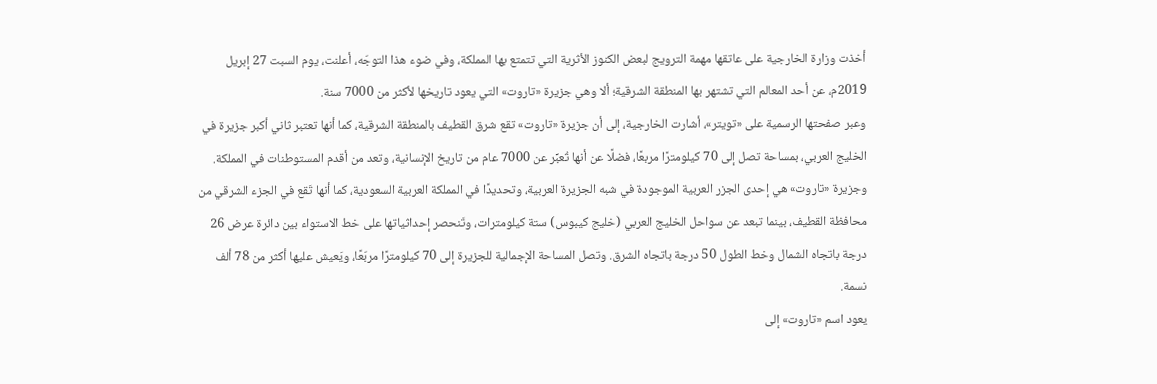أخذت وزارة الخارجية على عاتقها مهمة الترويج لبعض الكنوز الأثرية التي تتمتع بها المملكة، وفي ضوء هذا التوجّه، أعلنت، يوم السبت 27 إبريل 2019م، عن أحد المعالم التي تشتهر بها المنطقة الشرقية؛ ألا وهي جزيرة «تاروت» التي يعود تاريخها لأكثر من 7000 سنة.
وعبر صفحتها الرسمية على «تويتر»، أشارت الخارجية، إلى أن جزيرة «تاروت» تقع شرق القطيف بالمنطقة الشرقية، كما أنها تعتبر ثاني أكبر جزيرة في الخليج العربي، بمساحة تصل إلى 70 كيلومترًا مربعًا، فضلًا عن أنها تُعبِّر عن 7000 عام من تاريخ الإنسانية، وتعد من أقدم المستوطنات في المملكة.
وجزيرة «تاروت» هي إحدى الجزر العربية الموجودة في شبه الجزيرة العربية، وتحديدًا في المملكة العربية السعودية، كما أنها تَقع في الجزء الشرقي من محافظة القطيف، بينما تبعد عن سواحل الخليج العربي (خليج كيبوس) ستة كيلومترات، وتَنحصر إحداثياتها على خط الاستواء بين دائرة عرض 26 درجة باتجاه الشمال وخط الطول 50 درجة باتجاه الشرق. وتصل المساحة الإجمالية للجزيرة إلى 70 كيلومترًا مربّعًا، ويَعيش عليها أكثر من 78 ألف نسمة.
يعود اسم «تاروت» إلى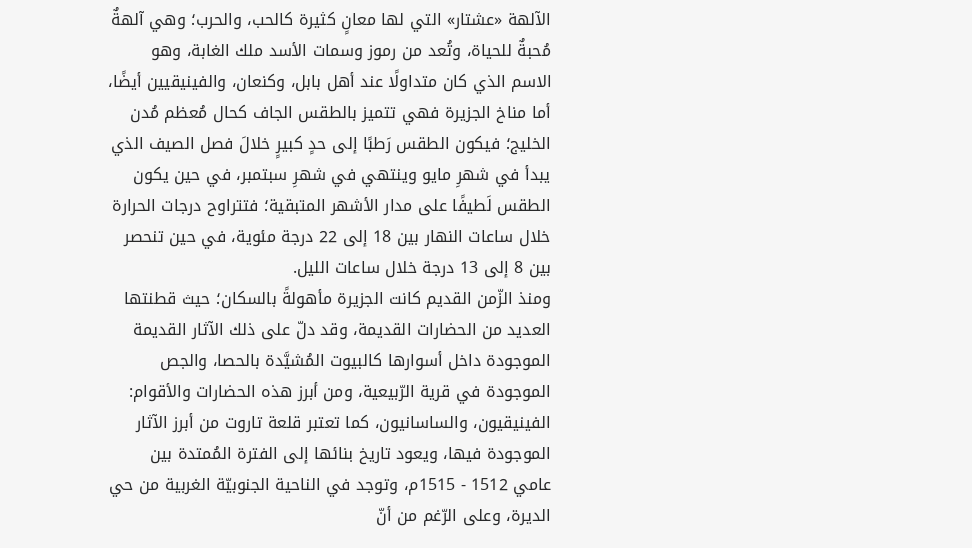الآلهة «عشتار» التي لها معانٍ كثيرة كالحب، والحرب؛ وهي آلهةٌ مُحبةٌ للحياة، وتُعد من رموز وسمات الأسد ملك الغابة، وهو الاسم الذي كان متداولًا عند أهل بابل، وكنعان، والفينيقيين أيضًا، أما مناخ الجزيرة فهي تتميز بالطقس الجاف كحال مُعظم مُدن الخليج؛ فيكون الطقس رَطبًا إلى حدٍ كبيرٍ خلالَ فصل الصيف الذي يبدأ في شهرِ مايو وينتهي في شهرِ سبتمبر، في حين يكون الطقس لَطيفًا على مدار الأشهر المتبقية؛ فتتراوح درجات الحرارة خلال ساعات النهار بين 18 إلى 22 درجة مئوية، في حين تنحصر بين 8 إلى 13 درجة خلال ساعات الليل.
ومنذ الزّمن القديم كانت الجزيرة مأهولةً بالسكان؛ حيث قطنتها العديد من الحضارات القديمة، وقد دلّ على ذلك الآثار القديمة الموجودة داخل أسوارها كالبيوت المُشيَّدة بالحصا، والجص الموجودة في قرية الرّبيعية، ومن أبرز هذه الحضارات والأقوام: الفينيقيون، والساسانيون، كما تعتبر قلعة تاروت من أبرز الآثار الموجودة فيها، ويعود تاريخ بنائها إلى الفترة المُمتدة بين عامي 1512 - 1515م، وتوجد في الناحية الجنوبيّة الغربية من حي الديرة، وعلى الرّغم من أنّ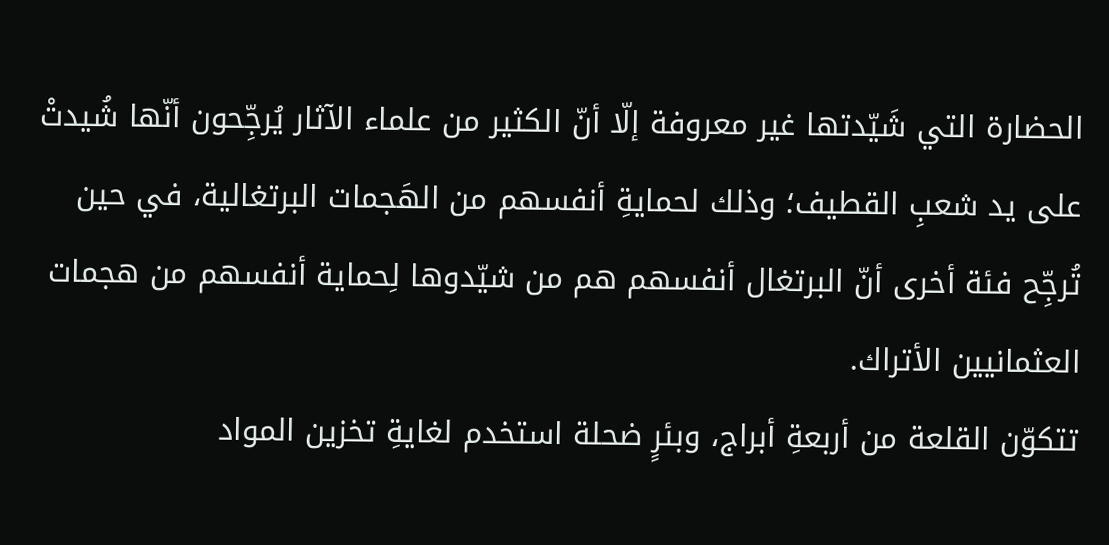الحضارة التي شَيّدتها غير معروفة إلّا أنّ الكثير من علماء الآثار يُرجِّحون أنّها شُيدتْ على يد شعبِ القطيف؛ وذلك لحمايةِ أنفسهم من الهَجمات البرتغالية، في حين تُرجِّح فئة أخرى أنّ البرتغال أنفسهم هم من شيّدوها لِحماية أنفسهم من هجمات العثمانيين الأتراك.
تتكوّن القلعة من أربعةِ أبراج، وبئرٍ ضحلة استخدم لغايةِ تخزين المواد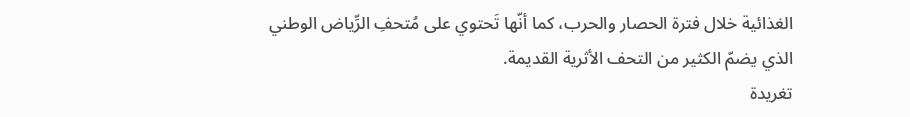الغذائية خلال فترة الحصار والحرب، كما أنّها تَحتوي على مُتحفِ الرِّياض الوطني الذي يضمّ الكثير من التحف الأثرية القديمة.
تغريدة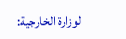لوزارة الخارجية: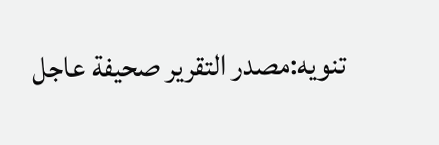تنويه:مصدر التقرير صحيفة عاجل